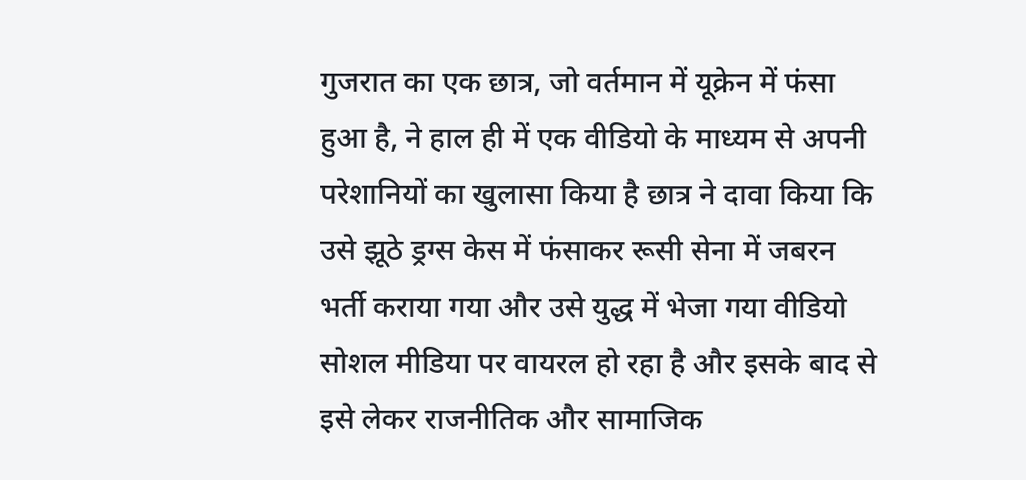गुजरात का एक छात्र, जो वर्तमान में यूक्रेन में फंसा हुआ है, ने हाल ही में एक वीडियो के माध्यम से अपनी परेशानियों का खुलासा किया है छात्र ने दावा किया कि उसे झूठे ड्रग्स केस में फंसाकर रूसी सेना में जबरन भर्ती कराया गया और उसे युद्ध में भेजा गया वीडियो सोशल मीडिया पर वायरल हो रहा है और इसके बाद से इसे लेकर राजनीतिक और सामाजिक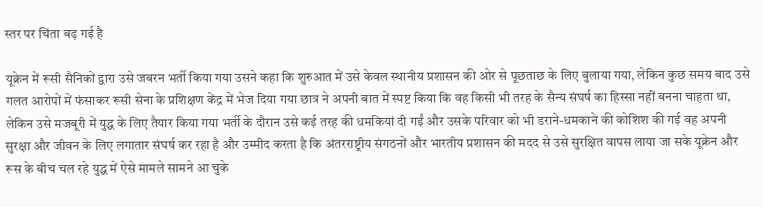स्तर पर चिंता बढ़ गई है

यूक्रेन में रूसी सैनिकों द्वारा उसे जबरन भर्ती किया गया उसने कहा कि शुरुआत में उसे केवल स्थानीय प्रशासन की ओर से पूछताछ के लिए बुलाया गया, लेकिन कुछ समय बाद उसे गलत आरोपों में फंसाकर रूसी सेना के प्रशिक्षण केंद्र में भेज दिया गया छात्र ने अपनी बात में स्पष्ट किया कि वह किसी भी तरह के सैन्य संघर्ष का हिस्सा नहीं बनना चाहता था, लेकिन उसे मजबूरी में युद्ध के लिए तैयार किया गया भर्ती के दौरान उसे कई तरह की धमकियां दी गईं और उसके परिवार को भी डराने-धमकाने की कोशिश की गई वह अपनी सुरक्षा और जीवन के लिए लगातार संघर्ष कर रहा है और उम्मीद करता है कि अंतरराष्ट्रीय संगठनों और भारतीय प्रशासन की मदद से उसे सुरक्षित वापस लाया जा सके यूक्रेन और रूस के बीच चल रहे युद्ध में ऐसे मामले सामने आ चुके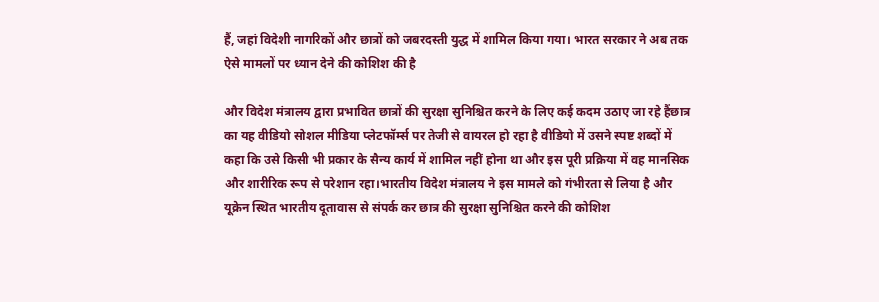हैं, जहां विदेशी नागरिकों और छात्रों को जबरदस्ती युद्ध में शामिल किया गया। भारत सरकार ने अब तक ऐसे मामलों पर ध्यान देने की कोशिश की है

और विदेश मंत्रालय द्वारा प्रभावित छात्रों की सुरक्षा सुनिश्चित करने के लिए कई कदम उठाए जा रहे हैंछात्र का यह वीडियो सोशल मीडिया प्लेटफॉर्म्स पर तेजी से वायरल हो रहा है वीडियो में उसने स्पष्ट शब्दों में कहा कि उसे किसी भी प्रकार के सैन्य कार्य में शामिल नहीं होना था और इस पूरी प्रक्रिया में वह मानसिक और शारीरिक रूप से परेशान रहा।भारतीय विदेश मंत्रालय ने इस मामले को गंभीरता से लिया है और यूक्रेन स्थित भारतीय दूतावास से संपर्क कर छात्र की सुरक्षा सुनिश्चित करने की कोशिश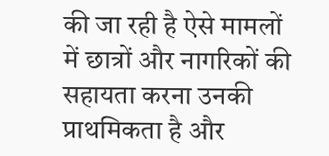की जा रही है ऐसे मामलों में छात्रों और नागरिकों की सहायता करना उनकी प्राथमिकता है और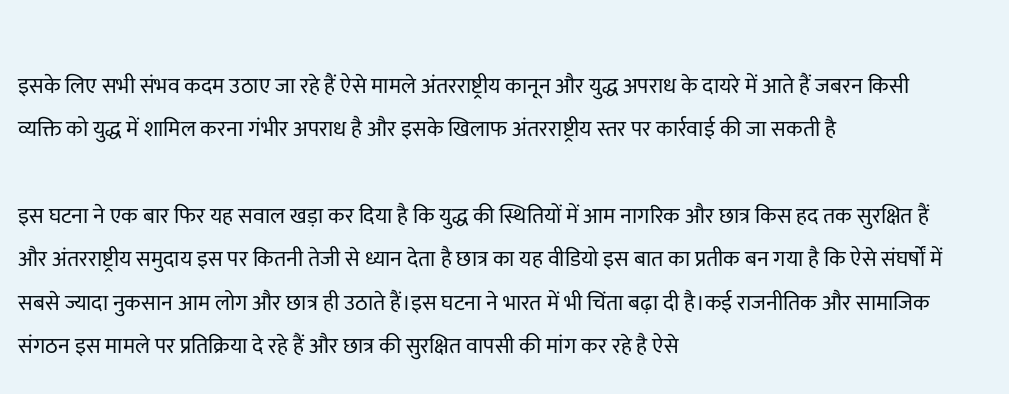इसके लिए सभी संभव कदम उठाए जा रहे हैं ऐसे मामले अंतरराष्ट्रीय कानून और युद्ध अपराध के दायरे में आते हैं जबरन किसी व्यक्ति को युद्ध में शामिल करना गंभीर अपराध है और इसके खिलाफ अंतरराष्ट्रीय स्तर पर कार्रवाई की जा सकती है

इस घटना ने एक बार फिर यह सवाल खड़ा कर दिया है कि युद्ध की स्थितियों में आम नागरिक और छात्र किस हद तक सुरक्षित हैं और अंतरराष्ट्रीय समुदाय इस पर कितनी तेजी से ध्यान देता है छात्र का यह वीडियो इस बात का प्रतीक बन गया है कि ऐसे संघर्षों में सबसे ज्यादा नुकसान आम लोग और छात्र ही उठाते हैं।इस घटना ने भारत में भी चिंता बढ़ा दी है।कई राजनीतिक और सामाजिक संगठन इस मामले पर प्रतिक्रिया दे रहे हैं और छात्र की सुरक्षित वापसी की मांग कर रहे है ऐसे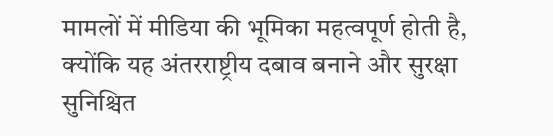मामलों में मीडिया की भूमिका महत्वपूर्ण होती है, क्योंकि यह अंतरराष्ट्रीय दबाव बनाने और सुरक्षा सुनिश्चित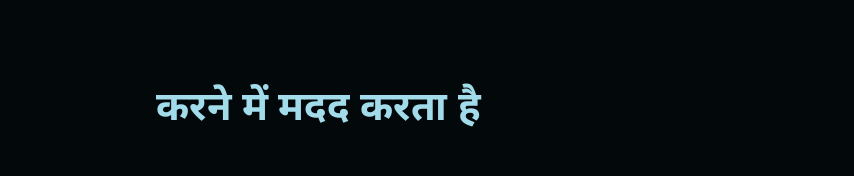करने में मदद करता है